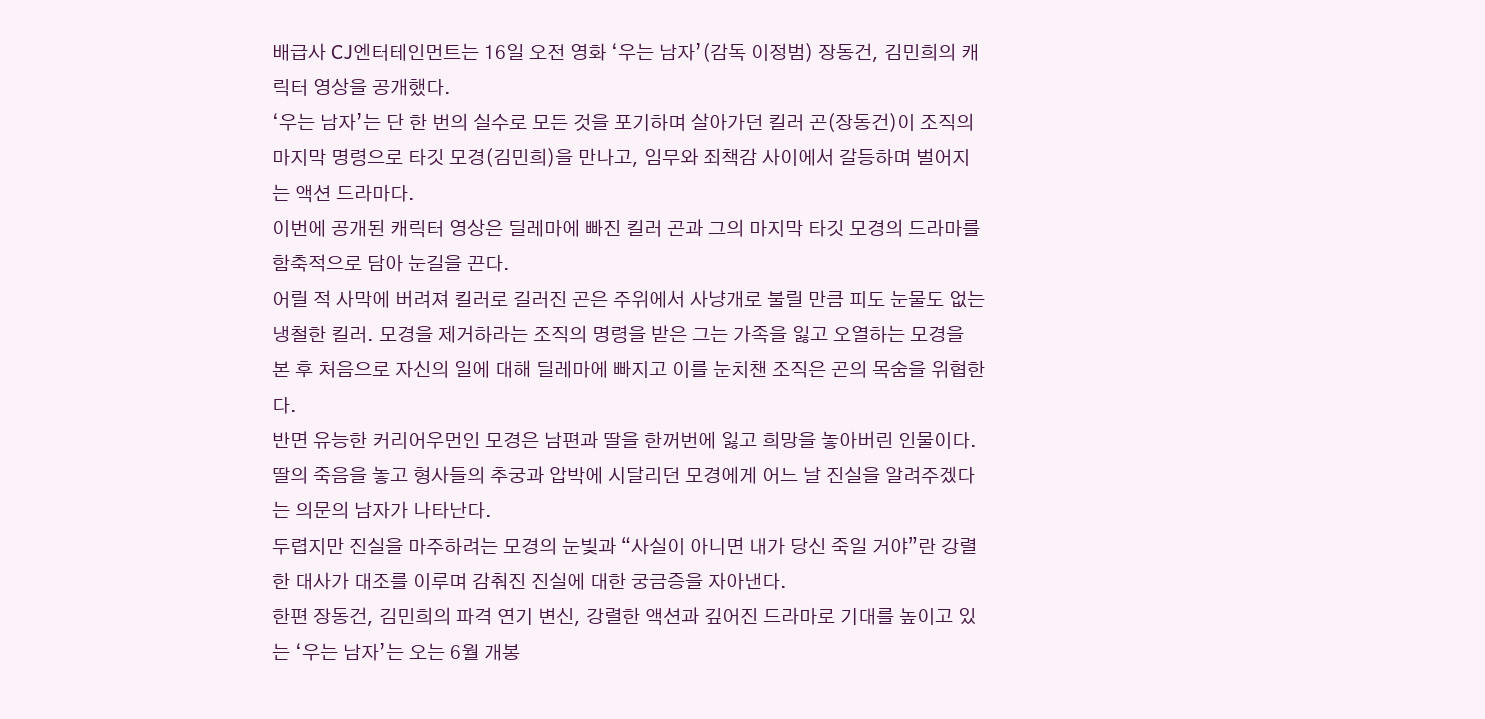배급사 CJ엔터테인먼트는 16일 오전 영화 ‘우는 남자’(감독 이정범) 장동건, 김민희의 캐릭터 영상을 공개했다.
‘우는 남자’는 단 한 번의 실수로 모든 것을 포기하며 살아가던 킬러 곤(장동건)이 조직의 마지막 명령으로 타깃 모경(김민희)을 만나고, 임무와 죄책감 사이에서 갈등하며 벌어지는 액션 드라마다.
이번에 공개된 캐릭터 영상은 딜레마에 빠진 킬러 곤과 그의 마지막 타깃 모경의 드라마를 함축적으로 담아 눈길을 끈다.
어릴 적 사막에 버려져 킬러로 길러진 곤은 주위에서 사냥개로 불릴 만큼 피도 눈물도 없는 냉철한 킬러. 모경을 제거하라는 조직의 명령을 받은 그는 가족을 잃고 오열하는 모경을 본 후 처음으로 자신의 일에 대해 딜레마에 빠지고 이를 눈치챈 조직은 곤의 목숨을 위협한다.
반면 유능한 커리어우먼인 모경은 남편과 딸을 한꺼번에 잃고 희망을 놓아버린 인물이다. 딸의 죽음을 놓고 형사들의 추궁과 압박에 시달리던 모경에게 어느 날 진실을 알려주겠다는 의문의 남자가 나타난다.
두렵지만 진실을 마주하려는 모경의 눈빛과 “사실이 아니면 내가 당신 죽일 거야”란 강렬한 대사가 대조를 이루며 감춰진 진실에 대한 궁금증을 자아낸다.
한편 장동건, 김민희의 파격 연기 변신, 강렬한 액션과 깊어진 드라마로 기대를 높이고 있는 ‘우는 남자’는 오는 6월 개봉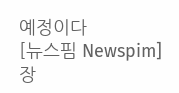예정이다
[뉴스핌 Newspim] 장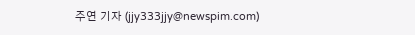주연 기자 (jjy333jjy@newspim.com)